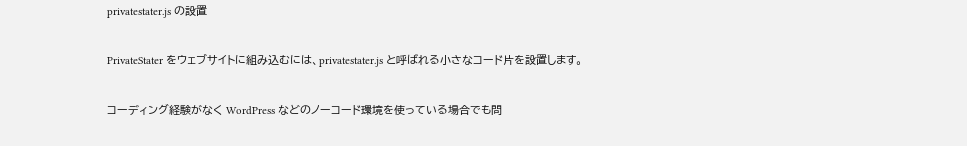privatestater.js の設置

PrivateStater をウェブサイトに組み込むには、privatestater.js と呼ばれる小さなコード片を設置します。

コーディング経験がなく WordPress などのノーコード環境を使っている場合でも問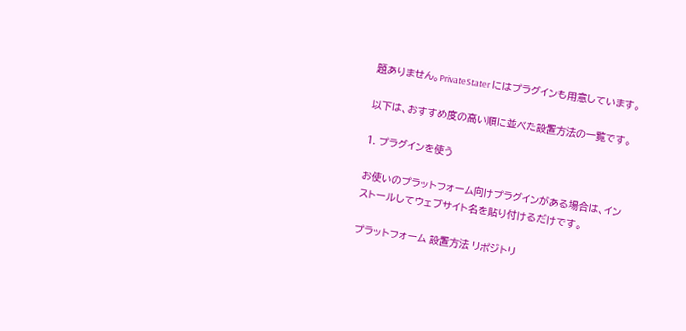題ありません。PrivateStater にはプラグインも用意しています。

以下は、おすすめ度の高い順に並べた設置方法の一覧です。

1. プラグインを使う

お使いのプラットフォーム向けプラグインがある場合は、インストールしてウェブサイト名を貼り付けるだけです。

プラットフォーム 設置方法 リポジトリ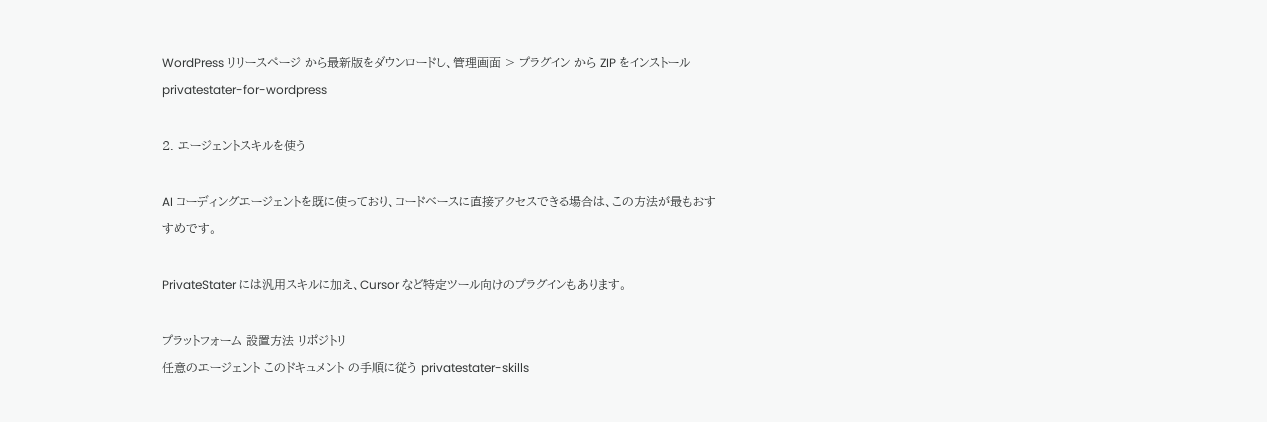WordPress リリースページ から最新版をダウンロードし、管理画面 > プラグイン から ZIP をインストール privatestater-for-wordpress

2. エージェントスキルを使う

AI コーディングエージェントを既に使っており、コードベースに直接アクセスできる場合は、この方法が最もおすすめです。

PrivateStater には汎用スキルに加え、Cursor など特定ツール向けのプラグインもあります。

プラットフォーム 設置方法 リポジトリ
任意のエージェント このドキュメント の手順に従う privatestater-skills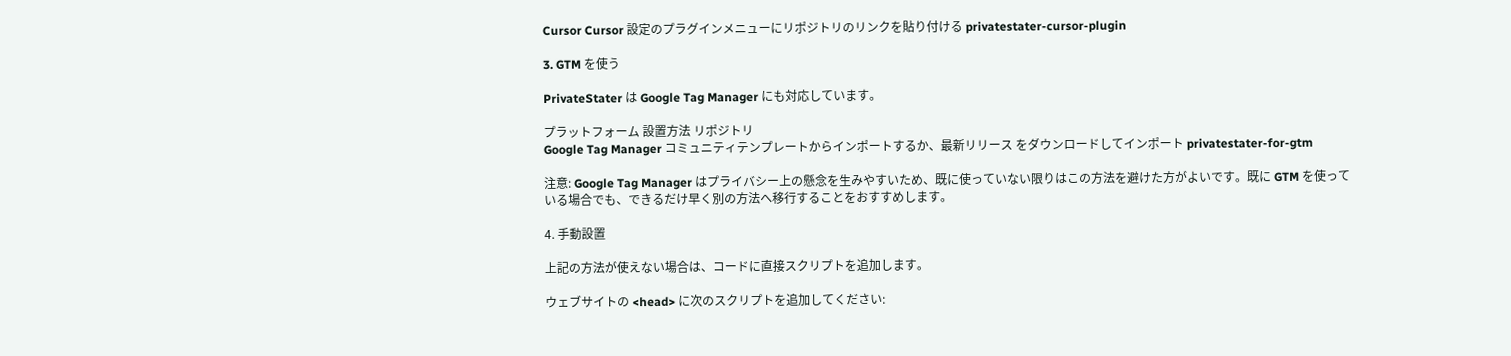Cursor Cursor 設定のプラグインメニューにリポジトリのリンクを貼り付ける privatestater-cursor-plugin

3. GTM を使う

PrivateStater は Google Tag Manager にも対応しています。

プラットフォーム 設置方法 リポジトリ
Google Tag Manager コミュニティテンプレートからインポートするか、最新リリース をダウンロードしてインポート privatestater-for-gtm

注意: Google Tag Manager はプライバシー上の懸念を生みやすいため、既に使っていない限りはこの方法を避けた方がよいです。既に GTM を使っている場合でも、できるだけ早く別の方法へ移行することをおすすめします。

4. 手動設置

上記の方法が使えない場合は、コードに直接スクリプトを追加します。

ウェブサイトの <head> に次のスクリプトを追加してください: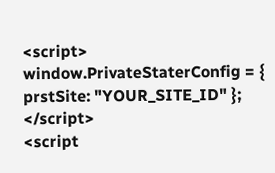<script> window.PrivateStaterConfig = { prstSite: "YOUR_SITE_ID" }; </script>
<script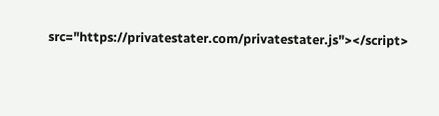src="https://privatestater.com/privatestater.js"></script>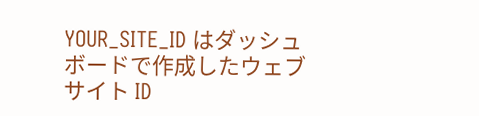YOUR_SITE_ID はダッシュボードで作成したウェブサイト ID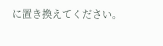に置き換えてください。